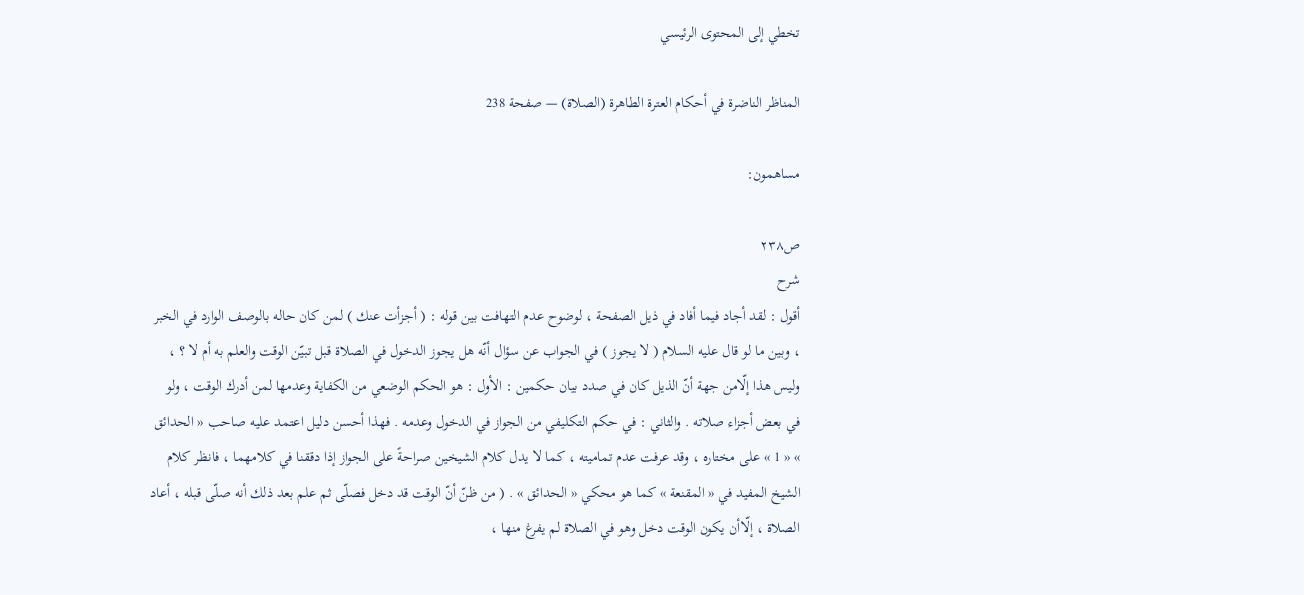تخطي إلى المحتوى الرئيسي

المناظر الناضرة في أحكام العترة الطاهرة (الصلاة) — صفحة 238

مساهمون:

ص٢٣٨
شرح
أقول : لقد أجاد فيما أفاد في ذيل الصفحة ، لوضوح عدم التهافت بين قوله : ( أجزأت عنك ) لمن كان حاله بالوصف الوارد في الخبر ، وبين ما لو قال عليه السلام ( لا يجوز ) في الجواب عن سؤال أنّه هل يجوز الدخول في الصلاة قبل تبيّن الوقت والعلم به أم لا ؟ ، وليس هذا إلّامن جهة أنّ الذيل كان في صدد بيان حكمين : الأول : هو الحكم الوضعي من الكفاية وعدمها لمن أدرك الوقت ، ولو في بعض أجزاء صلاته . والثاني : في حكم التكليفي من الجواز في الدخول وعدمه . فهذا أحسن دليل اعتمد عليه صاحب « الحدائق » « 1 » على مختاره ، وقد عرفت عدم تماميته ، كما لا يدل كلام الشيخين صراحةً على الجواز إذا دققنا في كلامهما ، فانظر كلام الشيخ المفيد في « المقنعة » كما هو محكي « الحدائق » . ( من ظنّ أنّ الوقت قد دخل فصلّى ثم علم بعد ذلك أنه صلّى قبله ، أعاد الصلاة ، إلّاأن يكون الوقت دخل وهو في الصلاة لم يفرغ منها ،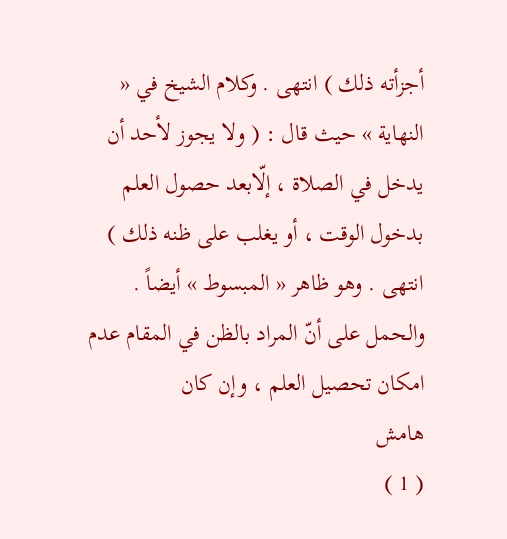أجزأته ذلك ) انتهى . وكلام الشيخ في « النهاية » حيث قال : ( ولا يجوز لأحد أن يدخل في الصلاة ، إلّابعد حصول العلم بدخول الوقت ، أو يغلب على ظنه ذلك ) انتهى . وهو ظاهر « المبسوط » أيضاً . والحمل على أنّ المراد بالظن في المقام عدم امكان تحصيل العلم ، وإن كان
هامش
( 1 )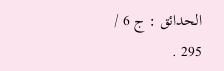الحدائق : ج 6 / 295 .